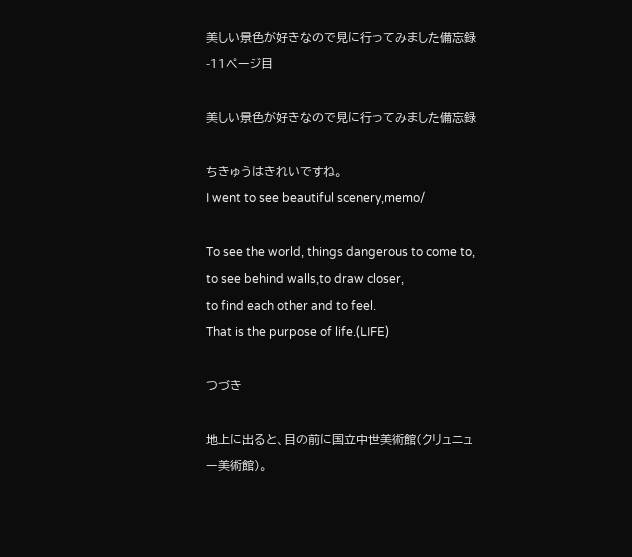美しい景色が好きなので見に行ってみました備忘録 -11ページ目

美しい景色が好きなので見に行ってみました備忘録

ちきゅうはきれいですね。
I went to see beautiful scenery,memo/

To see the world, things dangerous to come to,
to see behind walls,to draw closer,
to find each other and to feel.
That is the purpose of life.(LIFE)

つづき

地上に出ると、目の前に国立中世美術館(クリュニュー美術館)。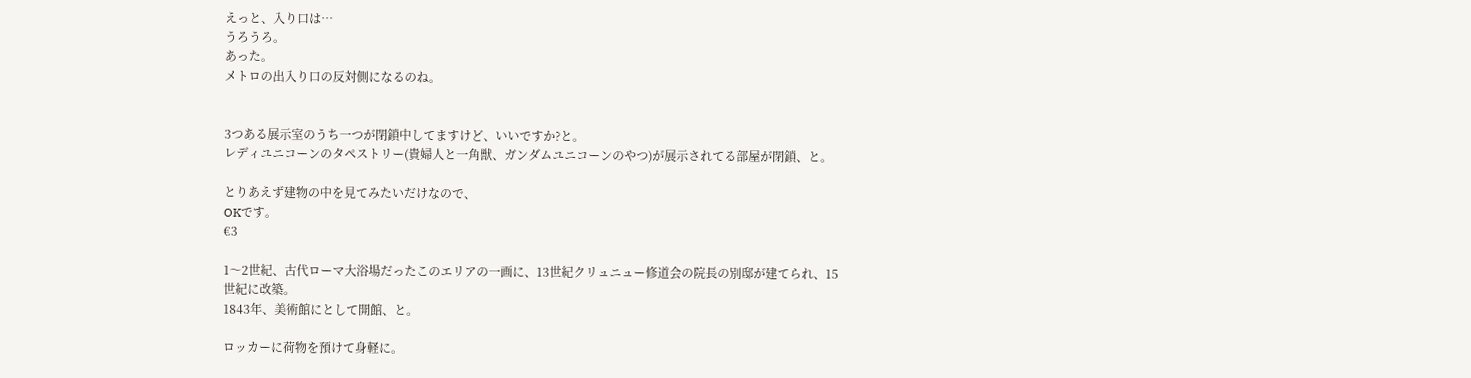えっと、入り口は…
うろうろ。
あった。
メトロの出入り口の反対側になるのね。


3つある展示室のうち一つが閉鎖中してますけど、いいですか?と。
レディユニコーンのタペストリー(貴婦人と一角獣、ガンダムユニコーンのやつ)が展示されてる部屋が閉鎖、と。

とりあえず建物の中を見てみたいだけなので、
OKです。
€3

1〜2世紀、古代ローマ大浴場だったこのエリアの一画に、13世紀クリュニュー修道会の院長の別邸が建てられ、15世紀に改築。
1843年、美術館にとして開館、と。

ロッカーに荷物を預けて身軽に。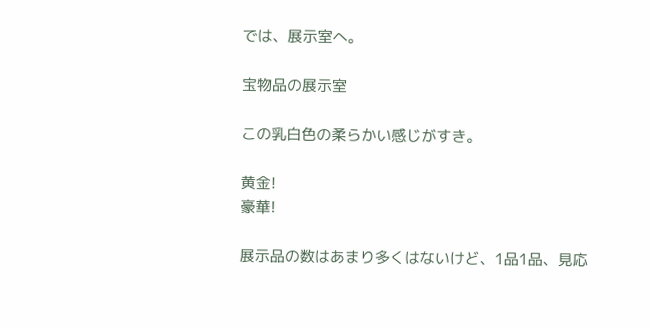では、展示室へ。

宝物品の展示室

この乳白色の柔らかい感じがすき。

黄金!
豪華!

展示品の数はあまり多くはないけど、1品1品、見応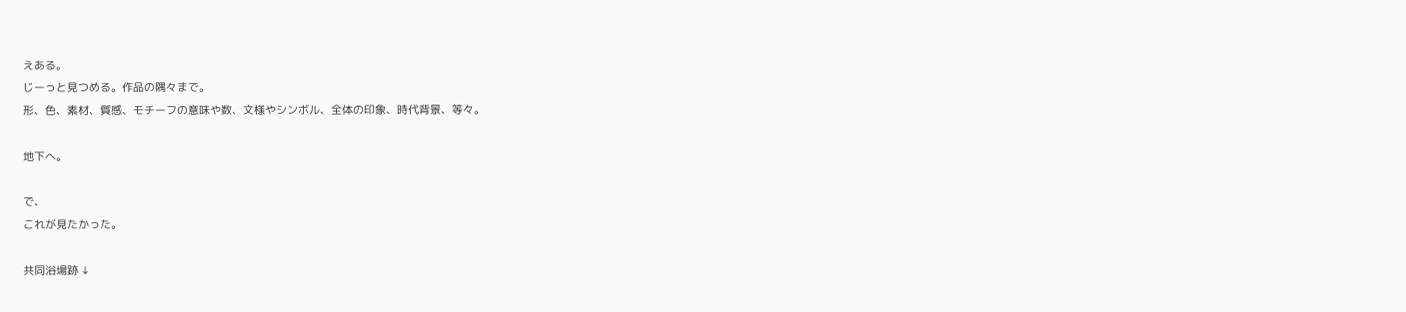えある。
じーっと見つめる。作品の隅々まで。
形、色、素材、質感、モチーフの意味や数、文様やシンボル、全体の印象、時代背景、等々。

地下へ。

で、
これが見たかった。

共同浴場跡 ↓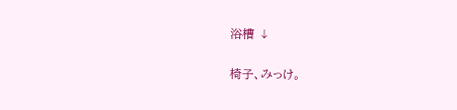浴槽 ↓

椅子、みっけ。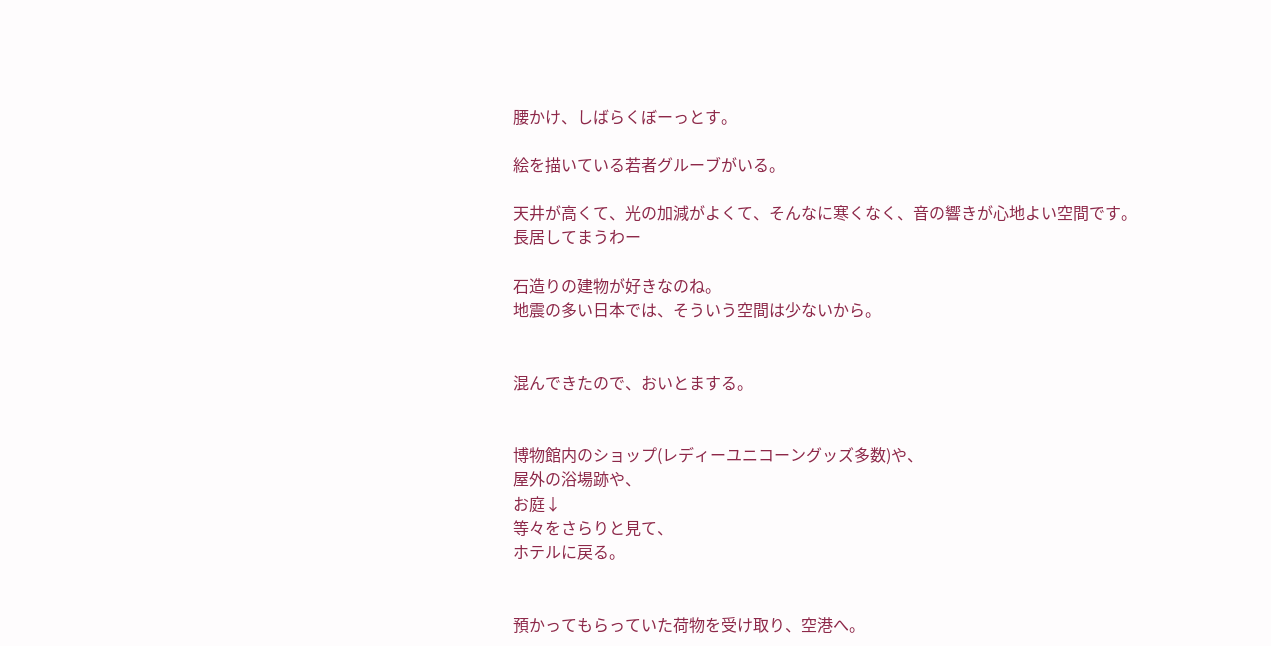腰かけ、しばらくぼーっとす。

絵を描いている若者グルーブがいる。

天井が高くて、光の加減がよくて、そんなに寒くなく、音の響きが心地よい空間です。
長居してまうわー

石造りの建物が好きなのね。
地震の多い日本では、そういう空間は少ないから。


混んできたので、おいとまする。


博物館内のショップ(レディーユニコーングッズ多数)や、
屋外の浴場跡や、
お庭↓
等々をさらりと見て、
ホテルに戻る。


預かってもらっていた荷物を受け取り、空港へ。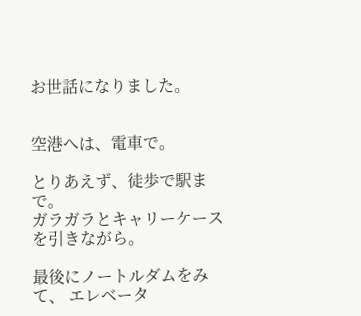お世話になりました。


空港へは、電車で。

とりあえず、徒歩で駅まで。
ガラガラとキャリーケースを引きながら。

最後にノートルダムをみて、 エレベータ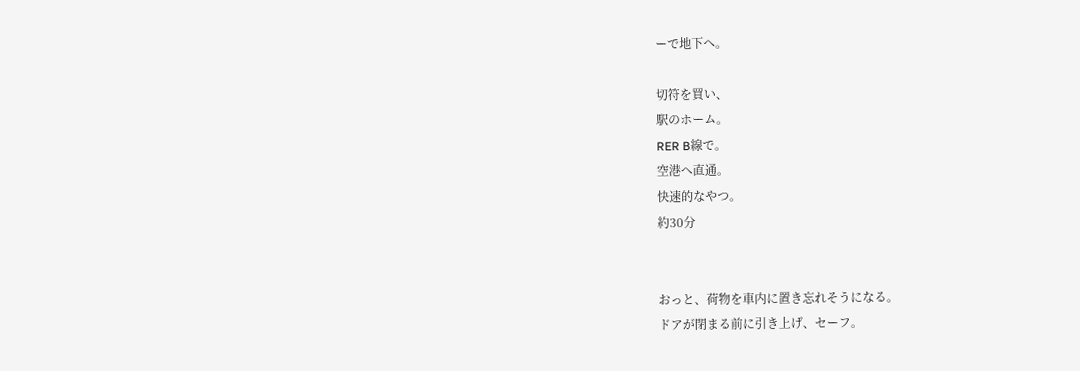ーで地下へ。

切符を買い、
駅のホーム。
RER B線で。
空港へ直通。
快速的なやつ。
約30分


おっと、荷物を車内に置き忘れそうになる。
ドアが閉まる前に引き上げ、セーフ。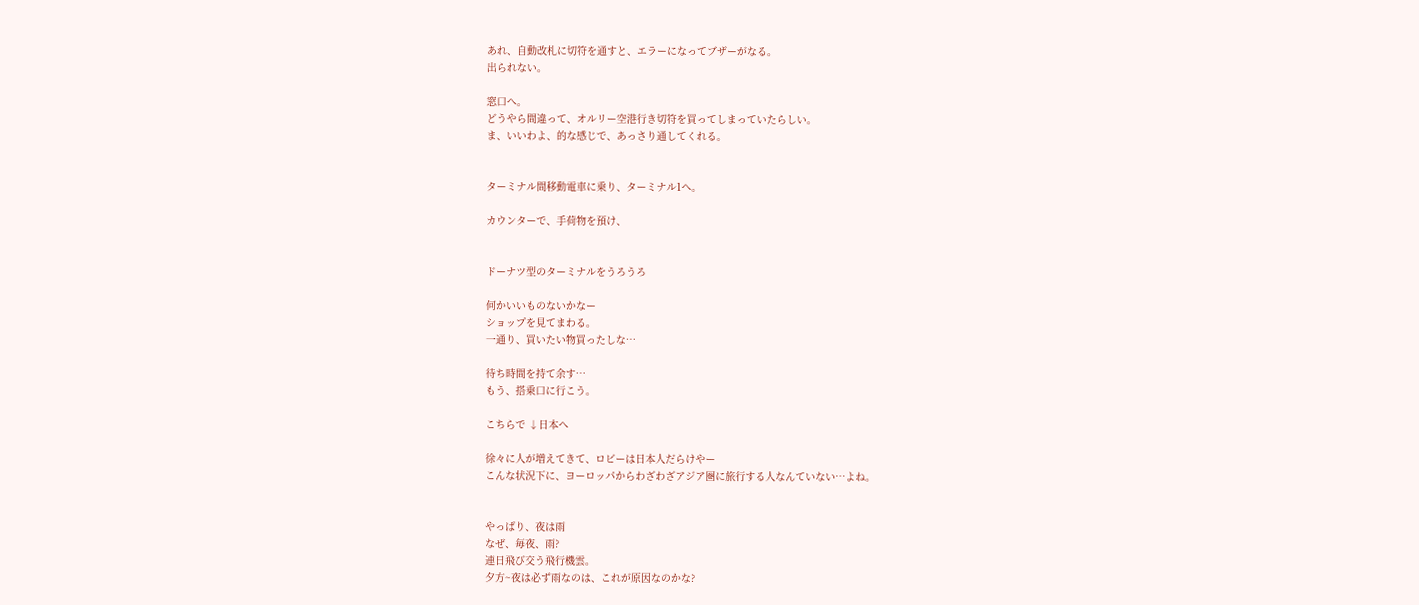あれ、自動改札に切符を通すと、エラーになってブザーがなる。
出られない。

窓口へ。
どうやら間違って、オルリー空港行き切符を買ってしまっていたらしい。
ま、いいわよ、的な感じで、あっさり通してくれる。


ターミナル間移動電車に乗り、ターミナル1へ。

カウンターで、手荷物を預け、


ドーナツ型のターミナルをうろうろ

何かいいものないかなー
ショップを見てまわる。
一通り、買いたい物買ったしな…

待ち時間を持て余す…
もう、搭乗口に行こう。

こちらで ↓日本へ

徐々に人が増えてきて、ロビーは日本人だらけやー
こんな状況下に、ヨーロッパからわざわざアジア圏に旅行する人なんていない…よね。


やっぱり、夜は雨
なぜ、毎夜、雨?
連日飛び交う飛行機雲。
夕方~夜は必ず雨なのは、これが原因なのかな?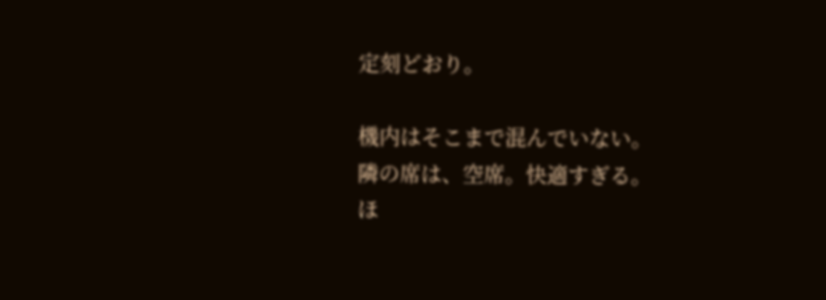定刻どおり。

機内はそこまで混んでいない。
隣の席は、空席。快適すぎる。
ほ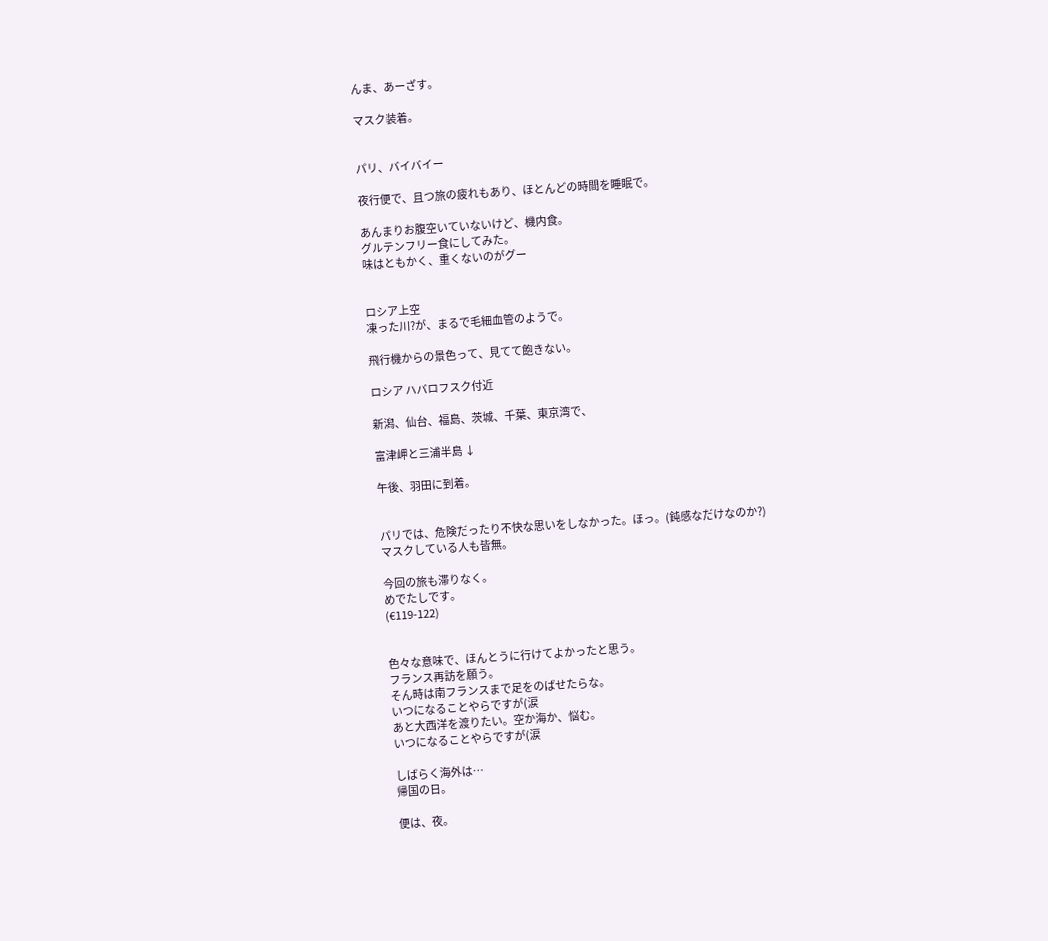んま、あーざす。

マスク装着。


パリ、バイバイー

夜行便で、且つ旅の疲れもあり、ほとんどの時間を睡眠で。

あんまりお腹空いていないけど、機内食。
グルテンフリー食にしてみた。
味はともかく、重くないのがグー


ロシア上空
凍った川?が、まるで毛細血管のようで。

飛行機からの景色って、見てて飽きない。

ロシア ハバロフスク付近

新潟、仙台、福島、茨城、千葉、東京湾で、

富津岬と三浦半島 ↓

午後、羽田に到着。


パリでは、危険だったり不快な思いをしなかった。ほっ。(鈍感なだけなのか?)
マスクしている人も皆無。

今回の旅も滞りなく。
めでたしです。
(€119-122)


色々な意味で、ほんとうに行けてよかったと思う。
フランス再訪を願う。
そん時は南フランスまで足をのばせたらな。
いつになることやらですが(涙
あと大西洋を渡りたい。空か海か、悩む。
いつになることやらですが(涙

しばらく海外は…
帰国の日。

便は、夜。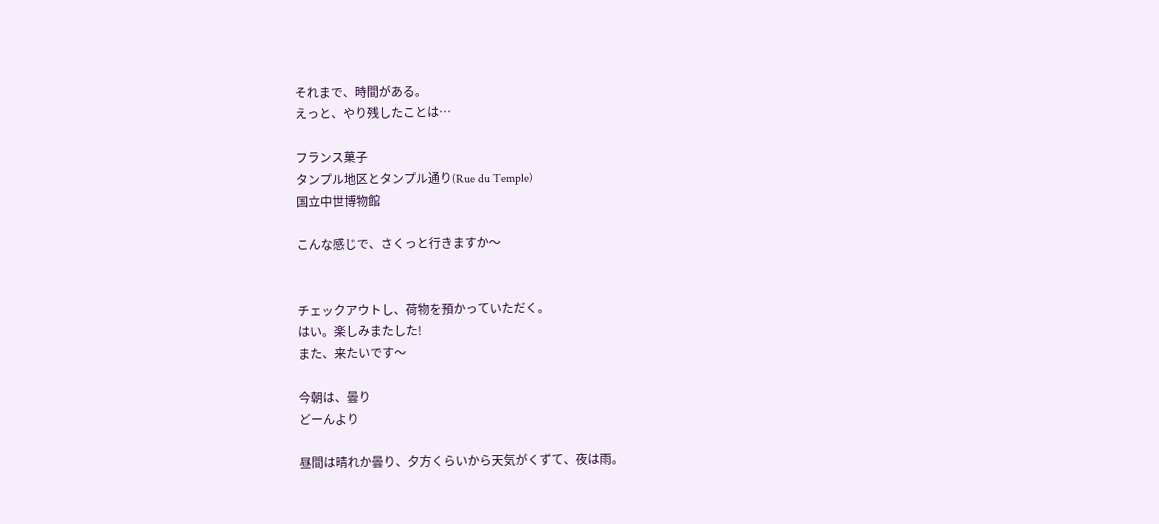それまで、時間がある。
えっと、やり残したことは…

フランス菓子
タンプル地区とタンプル通り(Rue du Temple)
国立中世博物館

こんな感じで、さくっと行きますか〜


チェックアウトし、荷物を預かっていただく。
はい。楽しみまたした!
また、来たいです〜

今朝は、曇り
どーんより

昼間は晴れか曇り、夕方くらいから天気がくずて、夜は雨。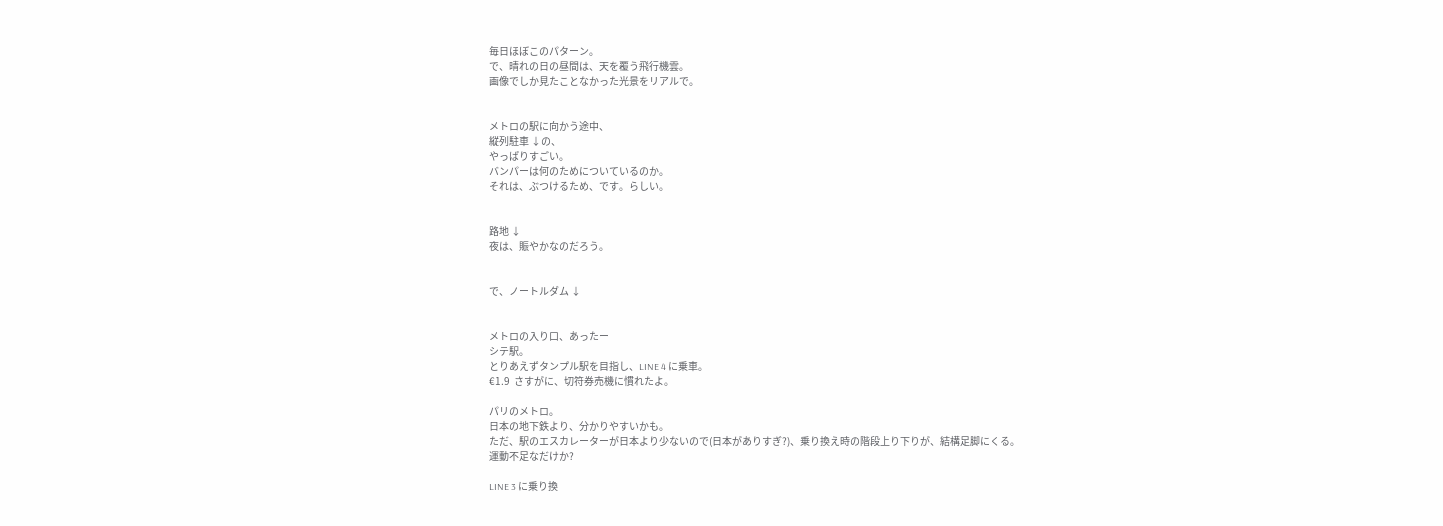毎日ほぼこのパターン。
で、晴れの日の昼間は、天を覆う飛行機雲。
画像でしか見たことなかった光景をリアルで。


メトロの駅に向かう途中、
縦列駐車 ↓の、
やっぱりすごい。
バンパーは何のためについているのか。
それは、ぶつけるため、です。らしい。


路地 ↓
夜は、賑やかなのだろう。


で、ノートルダム ↓


メトロの入り口、あったー
シテ駅。
とりあえずタンプル駅を目指し、LINE 4 に乗車。
€1.9  さすがに、切符券売機に慣れたよ。

パリのメトロ。
日本の地下鉄より、分かりやすいかも。
ただ、駅のエスカレーターが日本より少ないので(日本がありすぎ?)、乗り換え時の階段上り下りが、結構足脚にくる。
運動不足なだけか?

LINE 3 に乗り換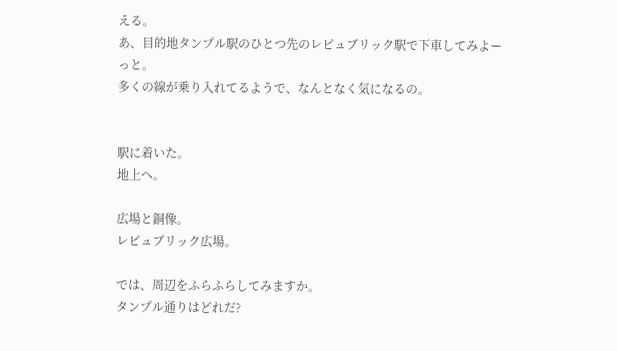える。
あ、目的地タンプル駅のひとつ先のレピュブリック駅で下車してみよーっと。
多くの線が乗り入れてるようで、なんとなく気になるの。


駅に着いた。
地上へ。

広場と銅像。
レピュブリック広場。

では、周辺をふらふらしてみますか。
タンプル通りはどれだ?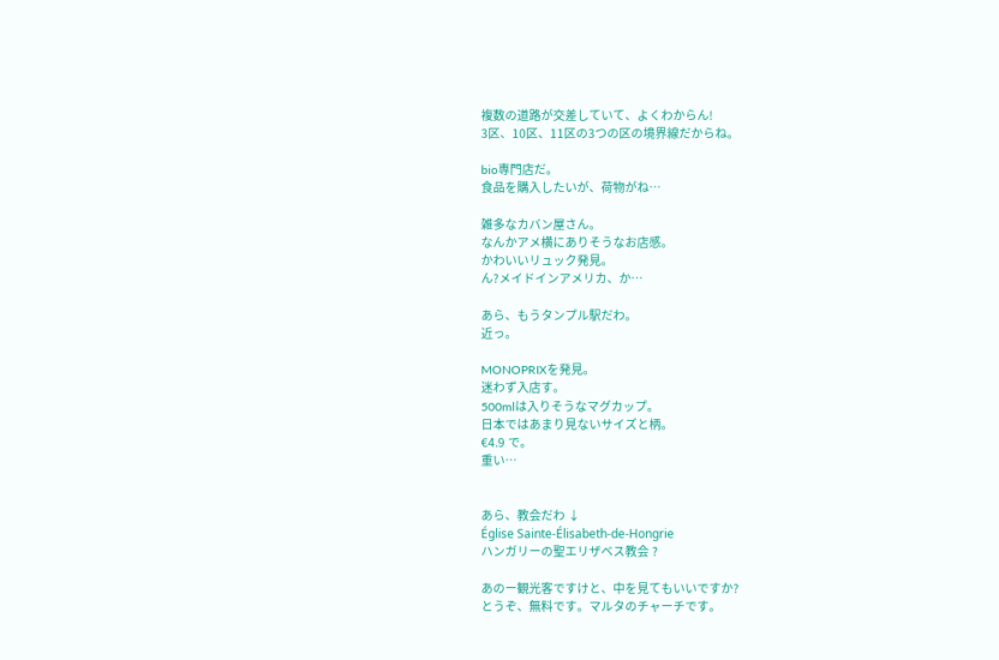複数の道路が交差していて、よくわからん!
3区、10区、11区の3つの区の境界線だからね。

bio専門店だ。
食品を購入したいが、荷物がね…

雑多なカバン屋さん。
なんかアメ横にありそうなお店感。
かわいいリュック発見。
ん?メイドインアメリカ、か…

あら、もうタンプル駅だわ。
近っ。

MONOPRIXを発見。
迷わず入店す。
500mlは入りそうなマグカップ。
日本ではあまり見ないサイズと柄。
€4.9 で。
重い…


あら、教会だわ ↓
Église Sainte-Élisabeth-de-Hongrie
ハンガリーの聖エリザベス教会 ?

あのー観光客ですけと、中を見てもいいですか?
とうぞ、無料です。マルタのチャーチです。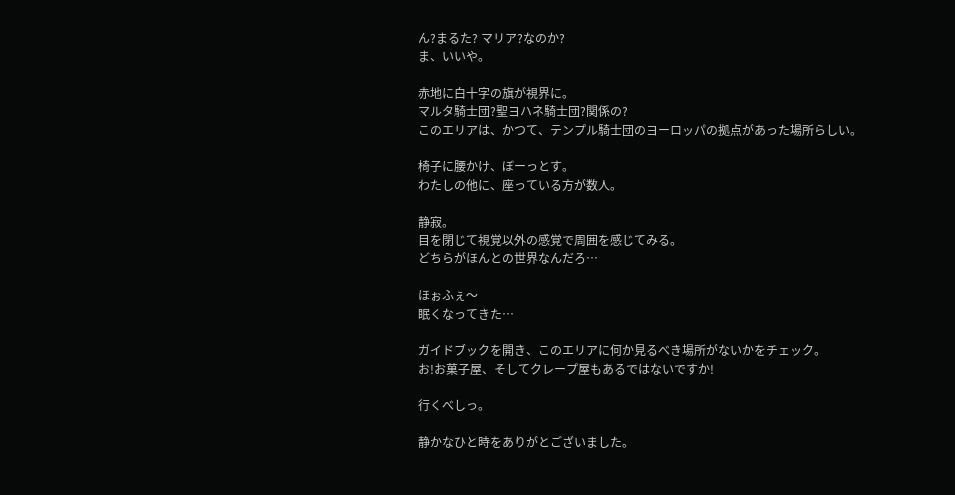ん?まるた? マリア?なのか?
ま、いいや。

赤地に白十字の旗が視界に。
マルタ騎士団?聖ヨハネ騎士団?関係の?
このエリアは、かつて、テンプル騎士団のヨーロッパの拠点があった場所らしい。

椅子に腰かけ、ぼーっとす。
わたしの他に、座っている方が数人。

静寂。
目を閉じて視覚以外の感覚で周囲を感じてみる。
どちらがほんとの世界なんだろ…

ほぉふぇ〜
眠くなってきた…

ガイドブックを開き、このエリアに何か見るべき場所がないかをチェック。
お!お菓子屋、そしてクレープ屋もあるではないですか!

行くべしっ。

静かなひと時をありがとございました。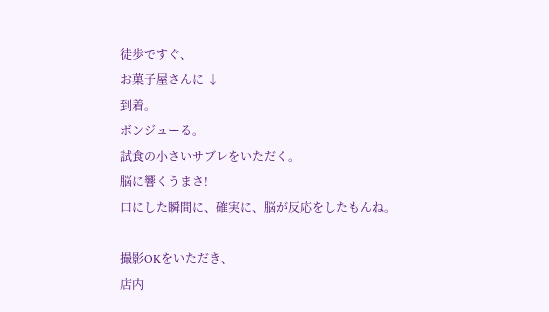徒歩ですぐ、
お菓子屋さんに ↓
到着。
ボンジューる。
試食の小さいサブレをいただく。
脳に響くうまさ!
口にした瞬間に、確実に、脳が反応をしたもんね。

撮影OKをいただき、
店内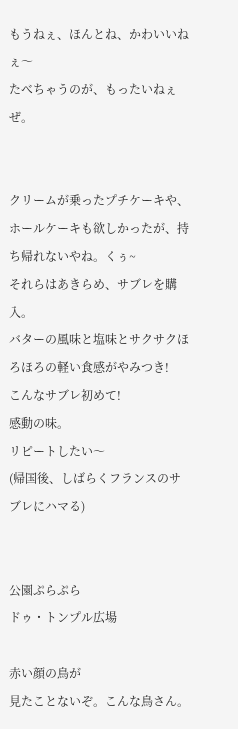もうねぇ、ほんとね、かわいいねぇ〜
たべちゃうのが、もったいねぇぜ。


クリームが乗ったプチケーキや、ホールケーキも欲しかったが、持ち帰れないやね。くぅ~
それらはあきらめ、サブレを購入。
バターの風味と塩味とサクサクほろほろの軽い食感がやみつき!
こんなサブレ初めて!
感動の味。
リピートしたい〜
(帰国後、しばらくフランスのサブレにハマる)


公園ぷらぷら
ドゥ・トンプル広場

赤い顔の鳥が
見たことないぞ。こんな鳥さん。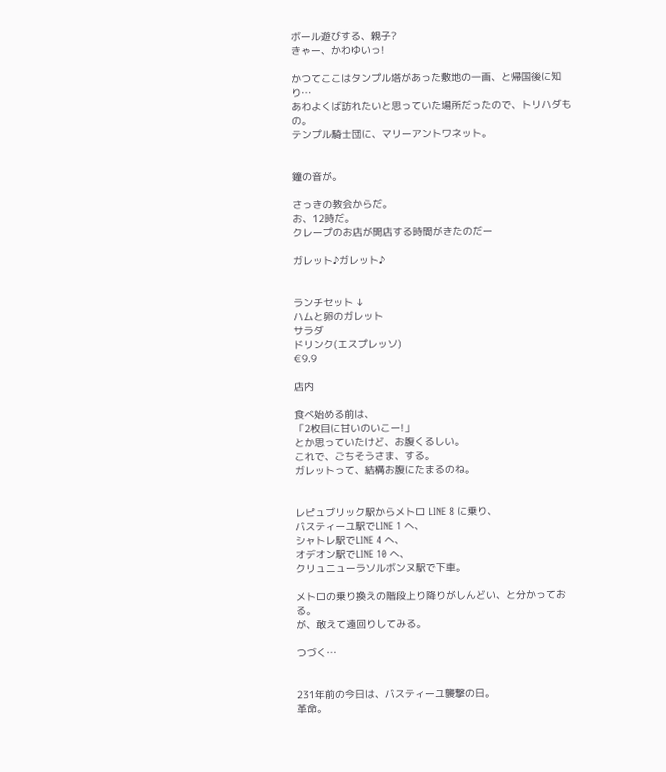ボール遊びする、親子?
きゃー、かわゆいっ!

かつてここはタンプル塔があった敷地の一画、と帰国後に知り…
あわよくば訪れたいと思っていた場所だったので、トリハダもの。
テンプル騎士団に、マリーアントワネット。


鐘の音が。

さっきの教会からだ。
お、12時だ。
クレープのお店が開店する時間がきたのだー

ガレット♪ガレット♪


ランチセット ↓
ハムと卵のガレット
サラダ
ドリンク(エスプレッソ)
€9.9

店内

食べ始める前は、
「2枚目に甘いのいこー!」
とか思っていたけど、お腹くるしい。
これで、ごちそうさま、する。
ガレットって、結構お腹にたまるのね。


レピュブリック駅からメトロ LINE 8 に乗り、
バスティーユ駅でLINE 1 へ、
シャトレ駅でLINE 4 へ、
オデオン駅でLINE 10 へ、
クリュニューラソルボンヌ駅で下車。

メトロの乗り換えの階段上り降りがしんどい、と分かっておる。
が、敢えて遠回りしてみる。

つづく…


231年前の今日は、バスティーユ襲撃の日。
革命。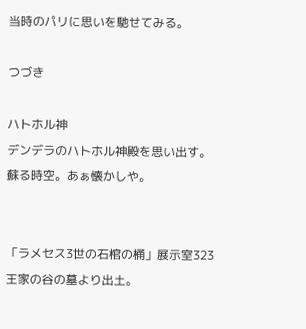当時のパリに思いを馳せてみる。

つづき

ハトホル神
デンデラのハトホル神殿を思い出す。
蘇る時空。あぁ懐かしや。


「ラメセス3世の石棺の桶」展示室323
王家の谷の墓より出土。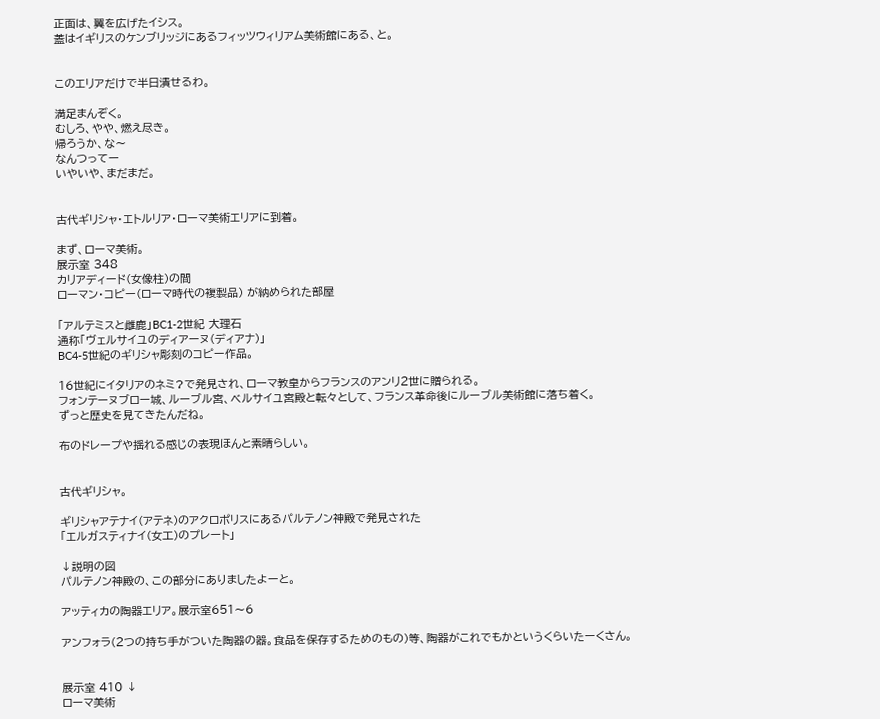正面は、翼を広げたイシス。
蓋はイギリスのケンブリッジにあるフィッツウィリアム美術館にある、と。


このエリアだけで半日潰せるわ。

満足まんぞく。
むしろ、やや、燃え尽き。
帰ろうか、な〜
なんつってー
いやいや、まだまだ。


古代ギリシャ・エトルリア・ローマ美術エリアに到着。

まず、ローマ美術。
展示室 348
カリアディード(女像柱)の間
ローマン・コピー(ローマ時代の複製品) が納められた部屋

「アルテミスと雌鹿」BC1-2世紀 大理石
通称「ヴェルサイユのディアーヌ(ディアナ)」
BC4-5世紀のギリシャ彫刻のコピー作品。

16世紀にイタリアのネミ?で発見され、ローマ教皇からフランスのアンリ2世に贈られる。
フォンテーヌブロー城、ルーブル宮、ベルサイユ宮殿と転々として、フランス革命後にルーブル美術館に落ち着く。
ずっと歴史を見てきたんだね。

布のドレープや揺れる感じの表現ほんと素晴らしい。


古代ギリシャ。

ギリシャアテナイ(アテネ)のアクロポリスにあるパルテノン神殿で発見された
「エルガスティナイ(女工)のプレート」

↓説明の図
パルテノン神殿の、この部分にありましたよーと。

アッティカの陶器エリア。展示室651〜6

アンフォラ(2つの持ち手がついた陶器の器。食品を保存するためのもの)等、陶器がこれでもかというくらいたーくさん。


展示室 410 ↓
ローマ美術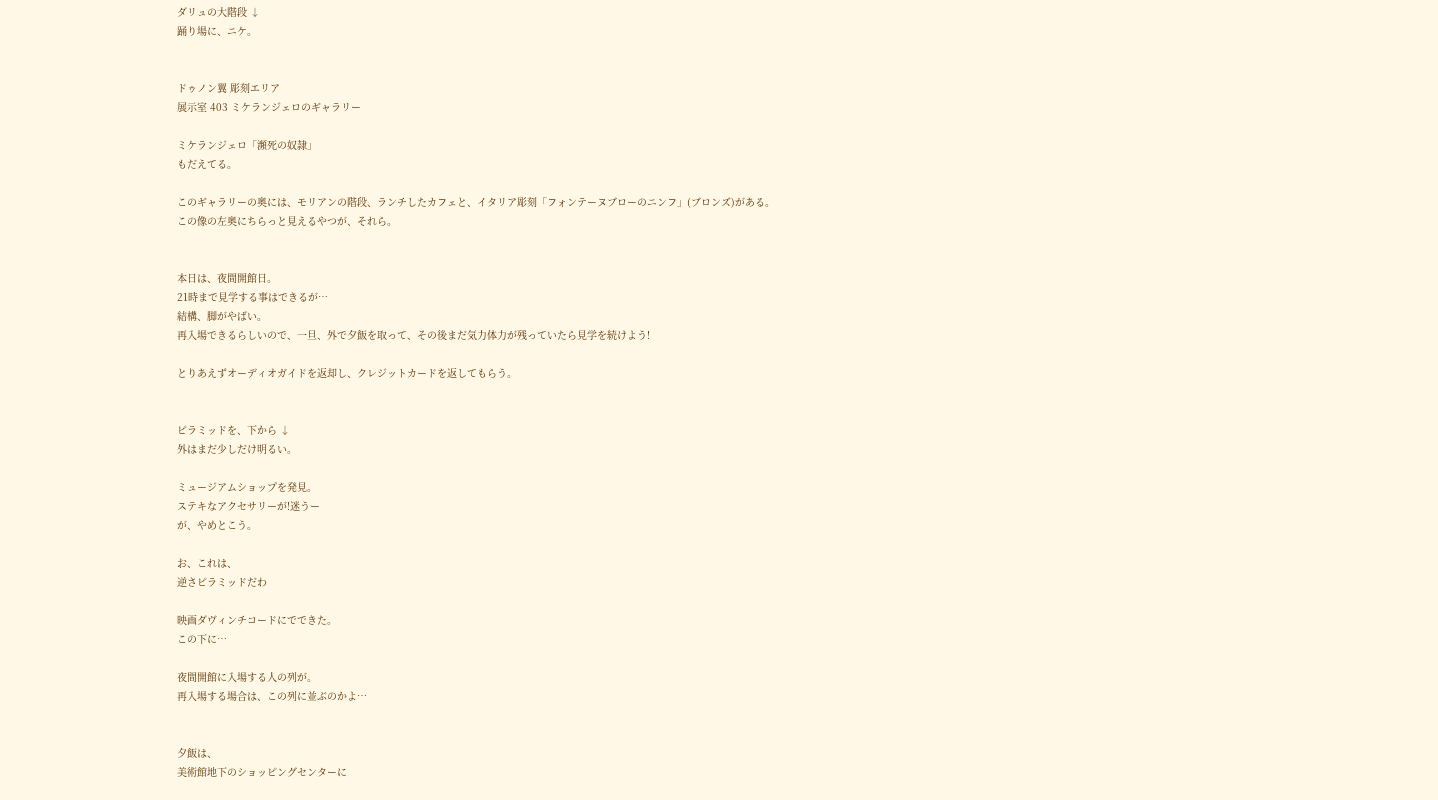ダリュの大階段 ↓
踊り場に、ニケ。


ドゥノン翼 彫刻エリア
展示室 403 ミケランジェロのギャラリー

ミケランジェロ「瀕死の奴隷」
もだえてる。

このギャラリーの奥には、モリアンの階段、ランチしたカフェと、イタリア彫刻「フォンテーヌブローのニンフ」(ブロンズ)がある。
この像の左奥にちらっと見えるやつが、それら。


本日は、夜間開館日。
21時まで見学する事はできるが…
結構、脚がやばい。
再入場できるらしいので、一旦、外で夕飯を取って、その後まだ気力体力が残っていたら見学を続けよう!

とりあえずオーディオガイドを返却し、クレジットカードを返してもらう。


ピラミッドを、下から ↓
外はまだ少しだけ明るい。

ミュージアムショップを発見。
ステキなアクセサリーが!迷うー
が、やめとこう。

お、これは、
逆さピラミッドだわ

映画ダヴィンチコードにでできた。
この下に…

夜間開館に入場する人の列が。
再入場する場合は、この列に並ぶのかよ…


夕飯は、
美術館地下のショッピングセンターに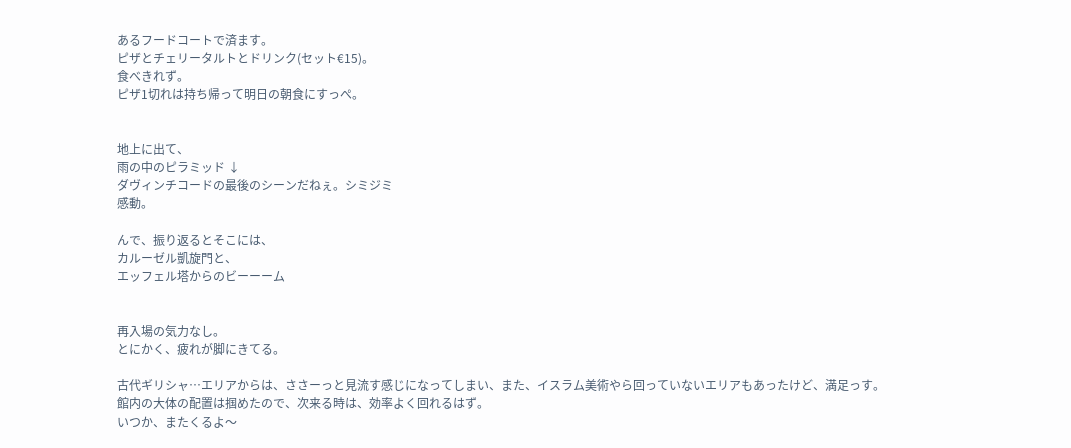あるフードコートで済ます。
ピザとチェリータルトとドリンク(セット€15)。
食べきれず。
ピザ1切れは持ち帰って明日の朝食にすっぺ。


地上に出て、
雨の中のピラミッド ↓
ダヴィンチコードの最後のシーンだねぇ。シミジミ
感動。

んで、振り返るとそこには、
カルーゼル凱旋門と、
エッフェル塔からのビーーーム


再入場の気力なし。
とにかく、疲れが脚にきてる。

古代ギリシャ…エリアからは、ささーっと見流す感じになってしまい、また、イスラム美術やら回っていないエリアもあったけど、満足っす。
館内の大体の配置は掴めたので、次来る時は、効率よく回れるはず。
いつか、またくるよ〜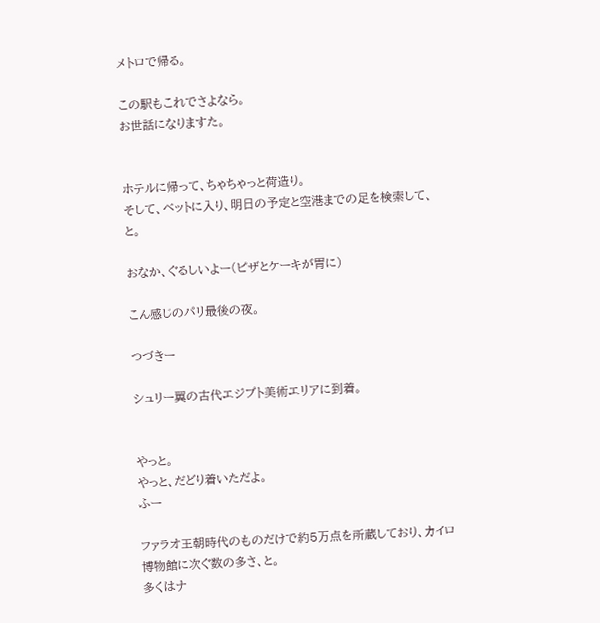メトロで帰る。

この駅もこれでさよなら。
お世話になりますた。


ホテルに帰って、ちゃちゃっと荷造り。
そして、ベットに入り、明日の予定と空港までの足を検索して、と。

おなか、ぐるしいよー(ピザとケーキが胃に)

こん感じのパリ最後の夜。

つづきー

シュリー翼の古代エジプト美術エリアに到着。


やっと。
やっと、だどり着いただよ。
ふー

ファラオ王朝時代のものだけで約5万点を所蔵しており、カイロ博物館に次ぐ数の多さ、と。
多くはナ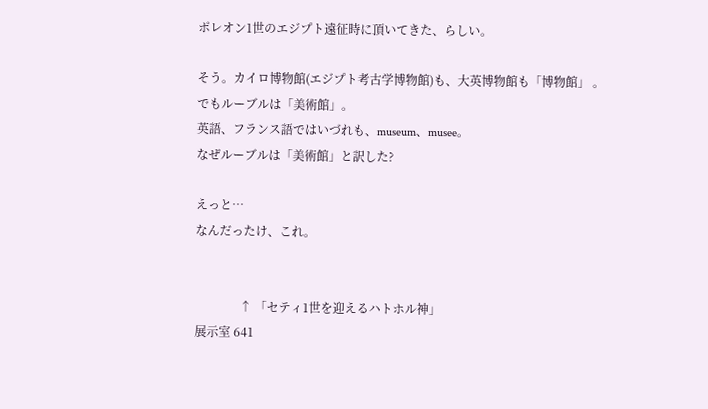ポレオン1世のエジプト遠征時に頂いてきた、らしい。

そう。カイロ博物館(エジプト考古学博物館)も、大英博物館も「博物館」 。
でもルーブルは「美術館」。
英語、フランス語ではいづれも、museum、musee。
なぜルーブルは「美術館」と訳した?

えっと…
なんだったけ、これ。


               ↑ 「セティ1世を迎えるハトホル神」
展示室 641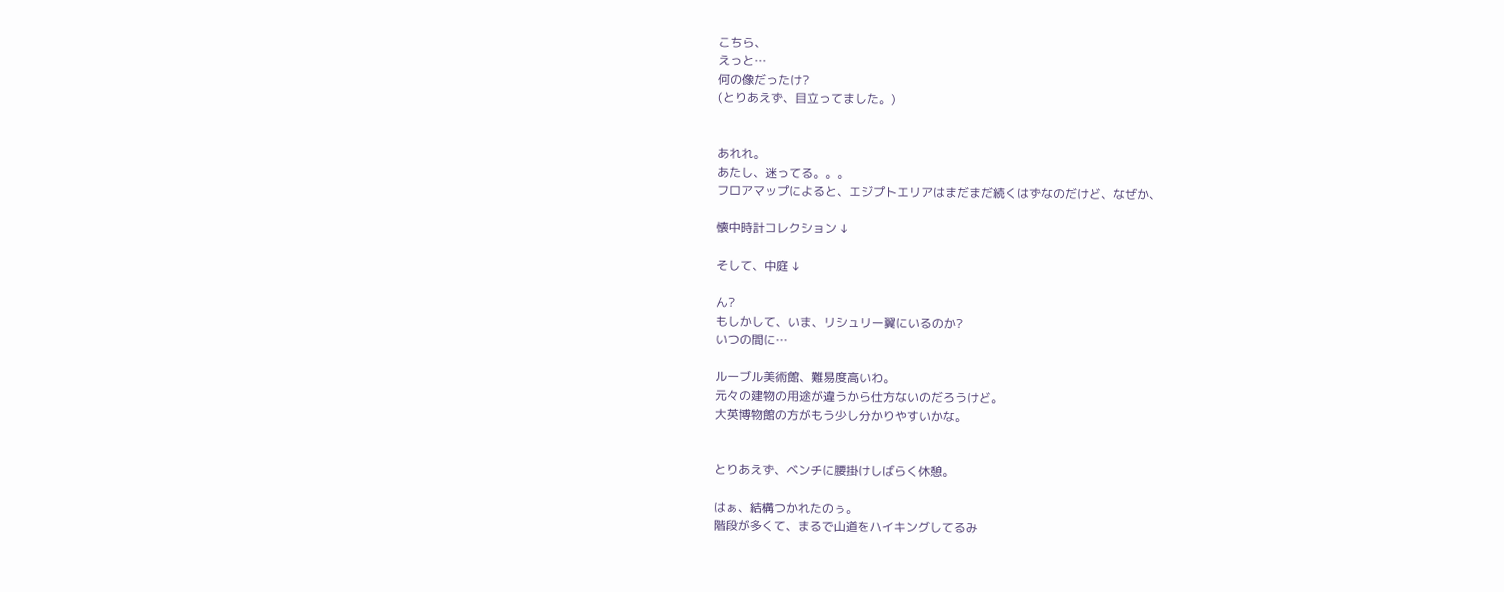こちら、
えっと…
何の像だったけ?
(とりあえず、目立ってました。)


あれれ。
あたし、迷ってる。。。
フロアマップによると、エジプトエリアはまだまだ続くはずなのだけど、なぜか、

懐中時計コレクション ↓

そして、中庭 ↓

ん?
もしかして、いま、リシュリー翼にいるのか?
いつの間に…

ルーブル美術館、難易度高いわ。
元々の建物の用途が違うから仕方ないのだろうけど。
大英博物館の方がもう少し分かりやすいかな。


とりあえず、ベンチに腰掛けしばらく休憩。

はぁ、結構つかれたのぅ。
階段が多くて、まるで山道をハイキングしてるみ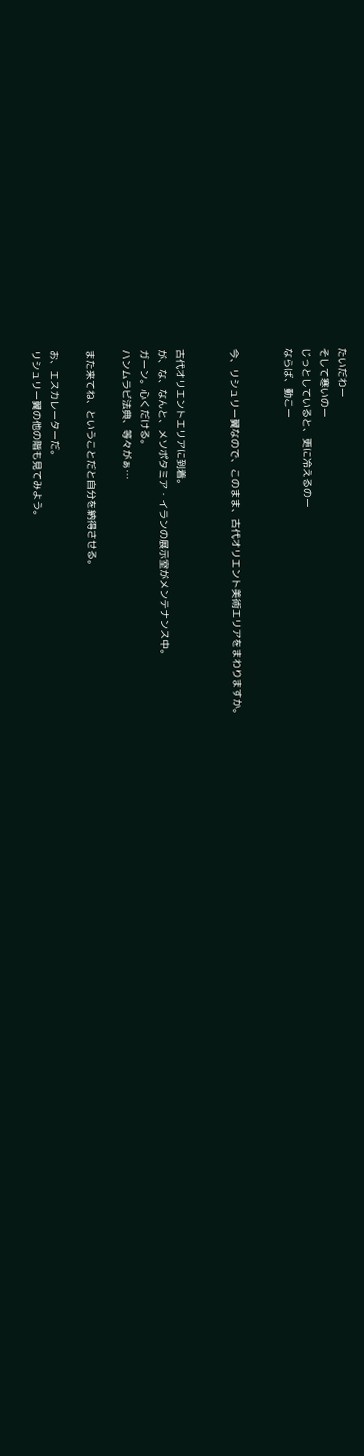たいだわー
そして寒いのー
じっとしていると、更に冷えるのー
ならば、動こー


今、リシュリー翼なので、このまま、古代オリエント美術エリアをまわりますか。


古代オリエントエリアに到着。
が、な、なんと、メソポタミア・イランの展示室がメンテナンス中。
ガーン。心くだける。
ハンムラビ法典、等々がぁ…

また来てね、ということだと自分を納得させる。

お、エスカレーターだ。
リシュリー翼の他の階も見てみよう。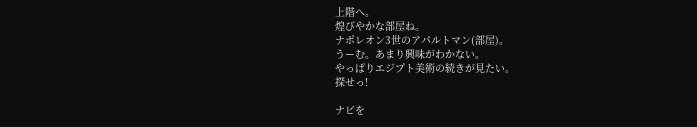上階へ。
煌びやかな部屋ね。
ナポレオン3世のアパルトマン(部屋)。
うーむ。あまり興味がわかない。
やっぱりエジプト美術の続きが見たい。
探せっ!

ナビを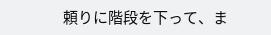頼りに階段を下って、ま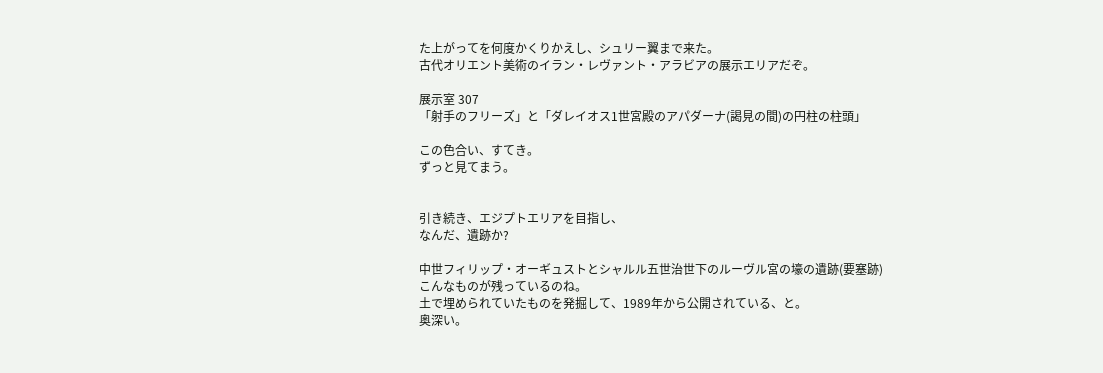た上がってを何度かくりかえし、シュリー翼まで来た。
古代オリエント美術のイラン・レヴァント・アラビアの展示エリアだぞ。

展示室 307
「射手のフリーズ」と「ダレイオス1世宮殿のアパダーナ(謁見の間)の円柱の柱頭」

この色合い、すてき。
ずっと見てまう。


引き続き、エジプトエリアを目指し、
なんだ、遺跡か?

中世フィリップ・オーギュストとシャルル五世治世下のルーヴル宮の壕の遺跡(要塞跡)
こんなものが残っているのね。
土で埋められていたものを発掘して、1989年から公開されている、と。
奥深い。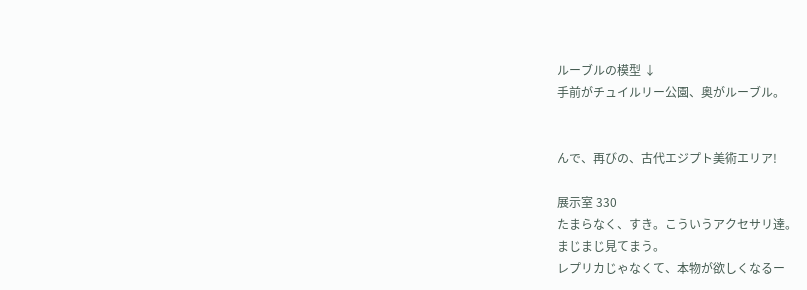ルーブルの模型 ↓
手前がチュイルリー公園、奥がルーブル。


んで、再びの、古代エジプト美術エリア!

展示室 330
たまらなく、すき。こういうアクセサリ達。
まじまじ見てまう。
レプリカじゃなくて、本物が欲しくなるー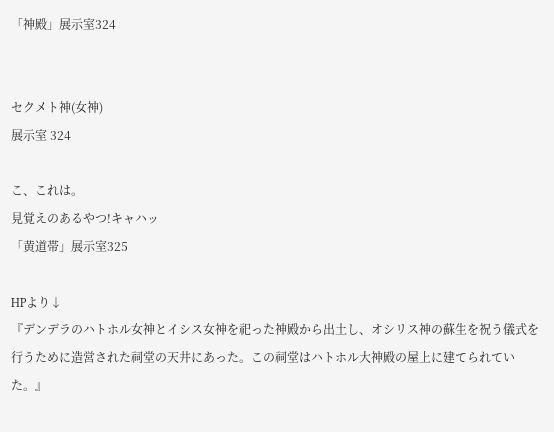「神殿」展示室324


セクメト神(女神)
展示室 324

こ、これは。
見覚えのあるやつ!キャハッ
「黄道帯」展示室325

HPより↓
『デンデラのハトホル女神とイシス女神を祀った神殿から出土し、オシリス神の蘇生を祝う儀式を行うために造営された祠堂の天井にあった。この祠堂はハトホル大神殿の屋上に建てられていた。』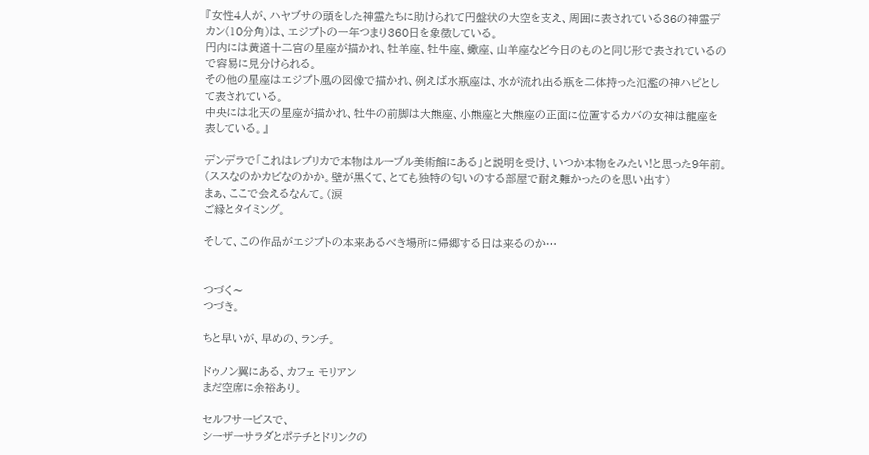『女性4人が、ハヤブサの頭をした神霊たちに助けられて円盤状の大空を支え、周囲に表されている36の神霊デカン(10分角)は、エジプトの一年つまり360日を象徴している。
円内には黄道十二宮の星座が描かれ、牡羊座、牡牛座、蠍座、山羊座など今日のものと同じ形で表されているので容易に見分けられる。
その他の星座はエジプト風の図像で描かれ、例えば水瓶座は、水が流れ出る瓶を二体持った氾濫の神ハピとして表されている。
中央には北天の星座が描かれ、牡牛の前脚は大熊座、小熊座と大熊座の正面に位置するカバの女神は龍座を表している。』

デンデラで「これはレプリカで本物はルーブル美術館にある」と説明を受け、いつか本物をみたい!と思った9年前。(ススなのかカビなのかか。壁が黒くて、とても独特の匂いのする部屋で耐え難かったのを思い出す)
まぁ、ここで会えるなんて。(涙
ご縁とタイミング。

そして、この作品がエジプトの本来あるべき場所に帰郷する日は来るのか…


つづく〜
つづき。

ちと早いが、早めの、ランチ。

ドゥノン翼にある、カフェ モリアン
まだ空席に余裕あり。

セルフサービスで、
シーザーサラダとポテチとドリンクの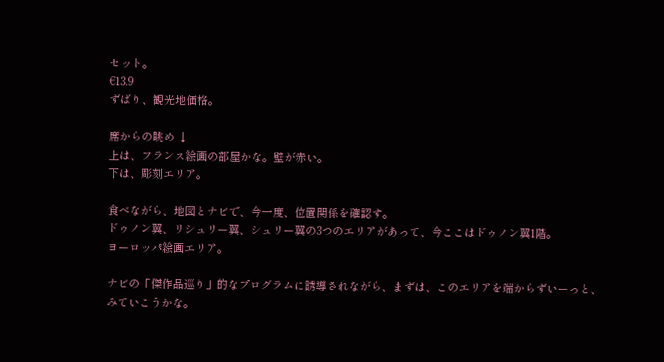セット。
€13.9
ずばり、観光地価格。

席からの眺め ↓
上は、フランス絵画の部屋かな。壁が赤い。
下は、彫刻エリア。

食べながら、地図とナビで、今一度、位置関係を確認す。
ドゥノン翼、リシュリー翼、シュリー翼の3つのエリアがあって、今ここはドゥノン翼1階。
ヨーロッパ絵画エリア。

ナビの「傑作品巡り」的なプログラムに誘導されながら、まずは、このエリアを端からずいーっと、みていこうかな。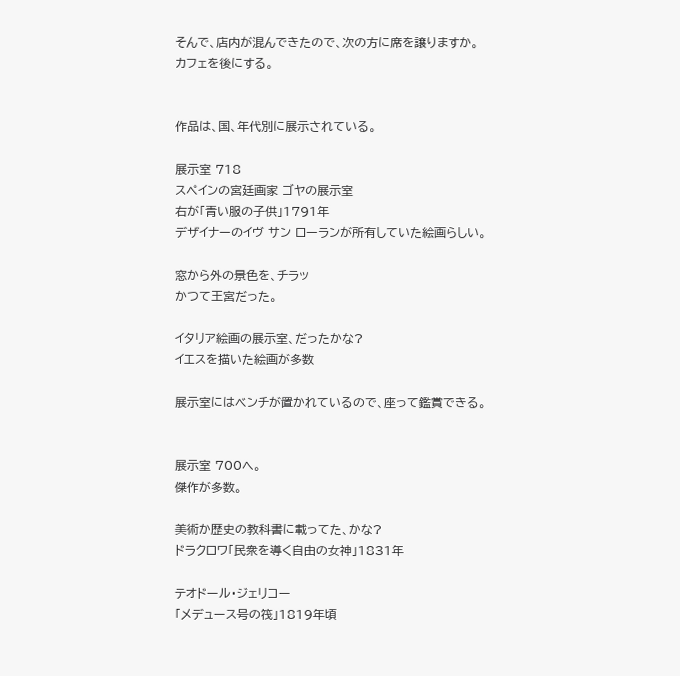そんで、店内が混んできたので、次の方に席を譲りますか。
カフェを後にする。


作品は、国、年代別に展示されている。

展示室 718
スペインの宮廷画家 ゴヤの展示室
右が「青い服の子供」1791年
デザイナーのイヴ サン ローランが所有していた絵画らしい。

窓から外の景色を、チラッ
かつて王宮だった。

イタリア絵画の展示室、だったかな?
イエスを描いた絵画が多数

展示室にはベンチが置かれているので、座って鑑賞できる。


展示室 700へ。
傑作が多数。

美術か歴史の教科書に載ってた、かな?
ドラクロワ「民衆を導く自由の女神」1831年

テオドール・ジェリコー
「メデュース号の筏」1819年頃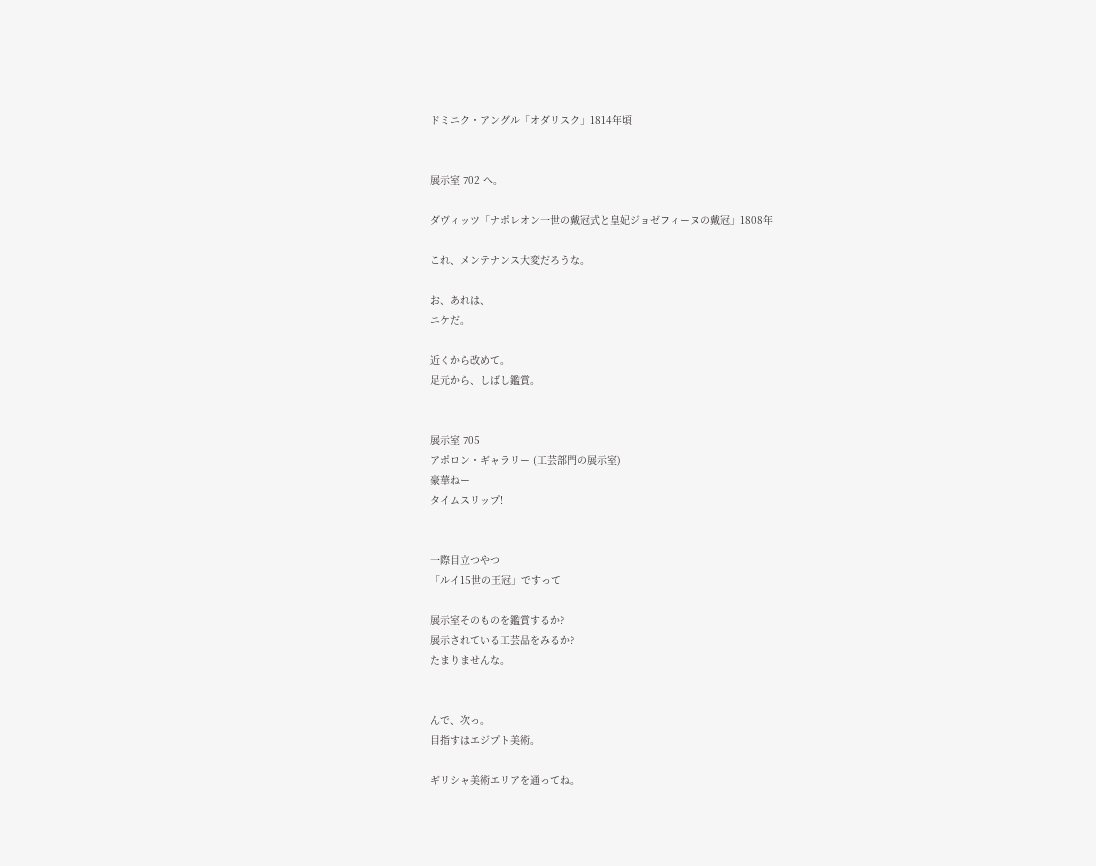ドミニク・アングル「オダリスク」1814年頃


展示室 702 へ。

ダヴィッツ「ナポレオン一世の戴冠式と皇妃ジョゼフィーヌの戴冠」1808年

これ、メンテナンス大変だろうな。

お、あれは、
ニケだ。

近くから改めて。
足元から、しばし鑑賞。


展示室 705
アポロン・ギャラリー (工芸部門の展示室)
豪華ねー
タイムスリップ!


一際目立つやつ
「ルイ15世の王冠」ですって

展示室そのものを鑑賞するか?
展示されている工芸品をみるか?
たまりませんな。


んで、次っ。
目指すはエジプト美術。

ギリシャ美術エリアを通ってね。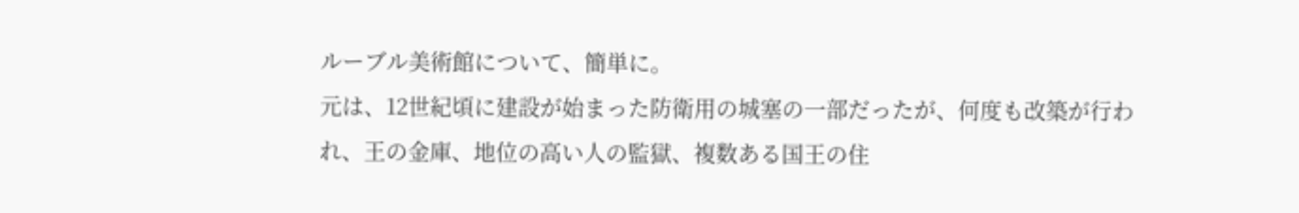ルーブル美術館について、簡単に。
元は、12世紀頃に建設が始まった防衛用の城塞の一部だったが、何度も改築が行われ、王の金庫、地位の高い人の監獄、複数ある国王の住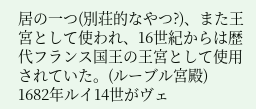居の一つ(別荘的なやつ?)、また王宮として使われ、16世紀からは歴代フランス国王の王宮として使用されていた。(ルーブル宮殿)
1682年ルイ14世がヴェ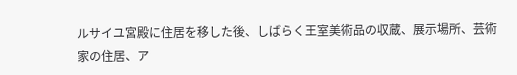ルサイユ宮殿に住居を移した後、しばらく王室美術品の収蔵、展示場所、芸術家の住居、ア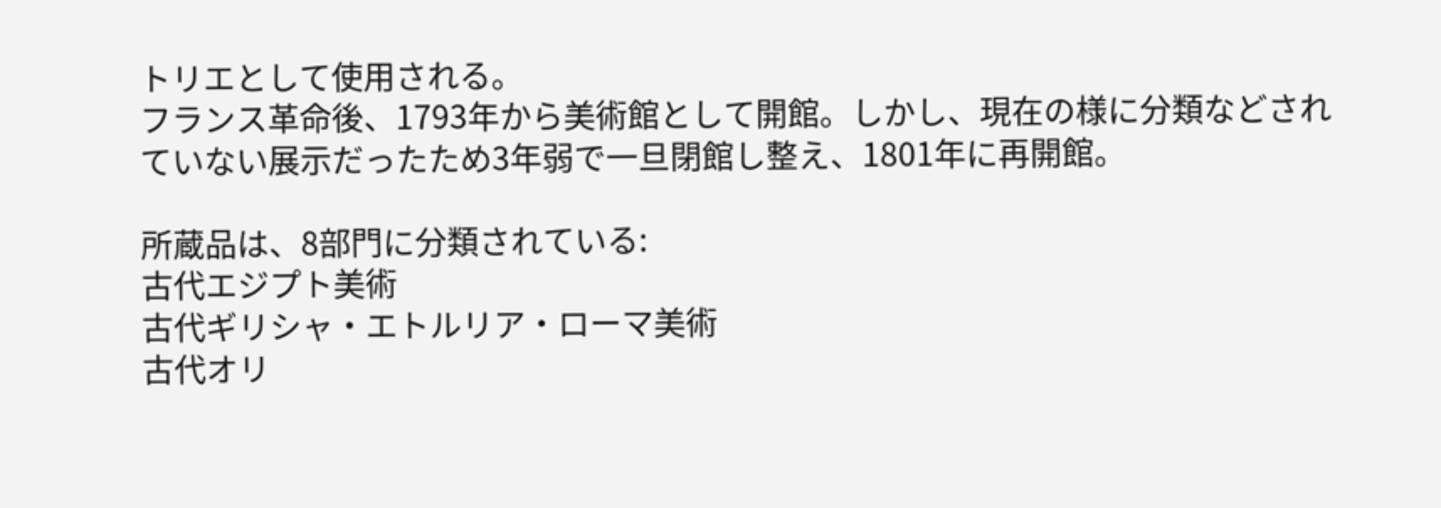トリエとして使用される。
フランス革命後、1793年から美術館として開館。しかし、現在の様に分類などされていない展示だったため3年弱で一旦閉館し整え、1801年に再開館。

所蔵品は、8部門に分類されている:
古代エジプト美術
古代ギリシャ・エトルリア・ローマ美術
古代オリ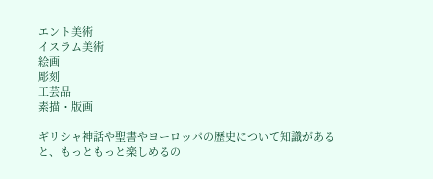エント美術
イスラム美術
絵画
彫刻
工芸品
素描・版画

ギリシャ神話や聖書やヨーロッパの歴史について知識があると、もっともっと楽しめるの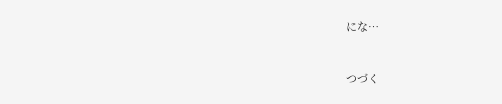にな…


つづく